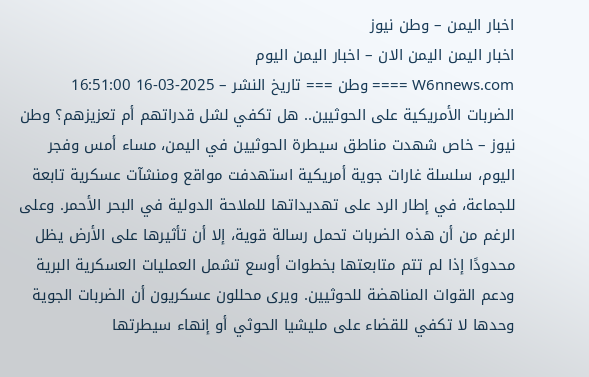اخبار اليمن – وطن نيوز
اخبار اليمن اليمن الان – اخبار اليمن اليوم
W6nnews.com ==== وطن === تاريخ النشر – 2025-03-16 16:51:00
الضربات الأمريكية على الحوثيين.. هل تكفي لشل قدراتهم أم تعزيزهم؟ وطن نيوز – خاص شهدت مناطق سيطرة الحوثيين في اليمن، مساء أمس وفجر اليوم، سلسلة غارات جوية أمريكية استهدفت مواقع ومنشآت عسكرية تابعة للجماعة، في إطار الرد على تهديداتها للملاحة الدولية في البحر الأحمر. وعلى الرغم من أن هذه الضربات تحمل رسالة قوية، إلا أن تأثيرها على الأرض يظل محدودًا إذا لم تتم متابعتها بخطوات أوسع تشمل العمليات العسكرية البرية ودعم القوات المناهضة للحوثيين. ويرى محللون عسكريون أن الضربات الجوية وحدها لا تكفي للقضاء على مليشيا الحوثي أو إنهاء سيطرتها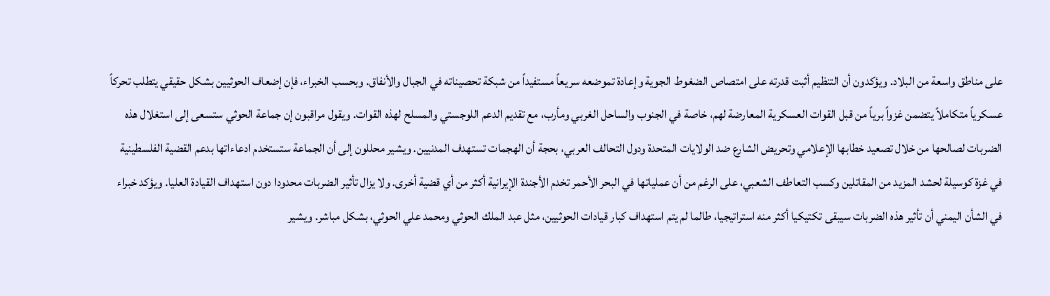على مناطق واسعة من البلاد. ويؤكدون أن التنظيم أثبت قدرته على امتصاص الضغوط الجوية وإعادة تموضعه سريعاً مستفيداً من شبكة تحصيناته في الجبال والأنفاق. وبحسب الخبراء، فإن إضعاف الحوثيين بشكل حقيقي يتطلب تحركاً عسكرياً متكاملاً يتضمن غزواً برياً من قبل القوات العسكرية المعارضة لهم، خاصة في الجنوب والساحل الغربي ومأرب، مع تقديم الدعم اللوجستي والمسلح لهذه القوات. ويقول مراقبون إن جماعة الحوثي ستسعى إلى استغلال هذه الضربات لصالحها من خلال تصعيد خطابها الإعلامي وتحريض الشارع ضد الولايات المتحدة ودول التحالف العربي، بحجة أن الهجمات تستهدف المدنيين. ويشير محللون إلى أن الجماعة ستستخدم ادعاءاتها بدعم القضية الفلسطينية في غزة كوسيلة لحشد المزيد من المقاتلين وكسب التعاطف الشعبي، على الرغم من أن عملياتها في البحر الأحمر تخدم الأجندة الإيرانية أكثر من أي قضية أخرى. ولا يزال تأثير الضربات محدودا دون استهداف القيادة العليا. ويؤكد خبراء في الشأن اليمني أن تأثير هذه الضربات سيبقى تكتيكيا أكثر منه استراتيجيا، طالما لم يتم استهداف كبار قيادات الحوثيين، مثل عبد الملك الحوثي ومحمد علي الحوثي، بشكل مباشر. ويشير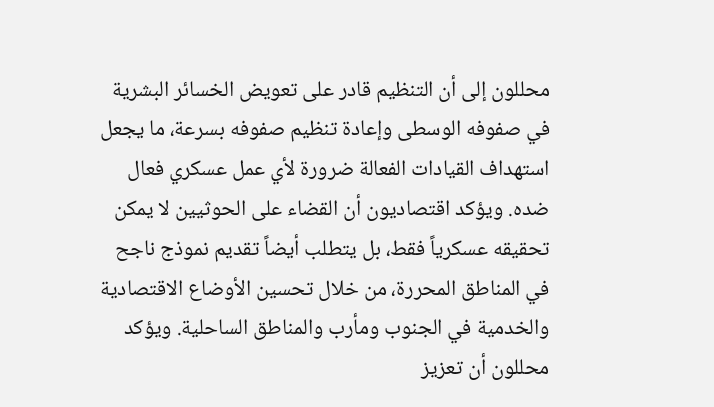محللون إلى أن التنظيم قادر على تعويض الخسائر البشرية في صفوفه الوسطى وإعادة تنظيم صفوفه بسرعة، ما يجعل استهداف القيادات الفعالة ضرورة لأي عمل عسكري فعال ضده. ويؤكد اقتصاديون أن القضاء على الحوثيين لا يمكن تحقيقه عسكرياً فقط، بل يتطلب أيضاً تقديم نموذج ناجح في المناطق المحررة، من خلال تحسين الأوضاع الاقتصادية والخدمية في الجنوب ومأرب والمناطق الساحلية. ويؤكد محللون أن تعزيز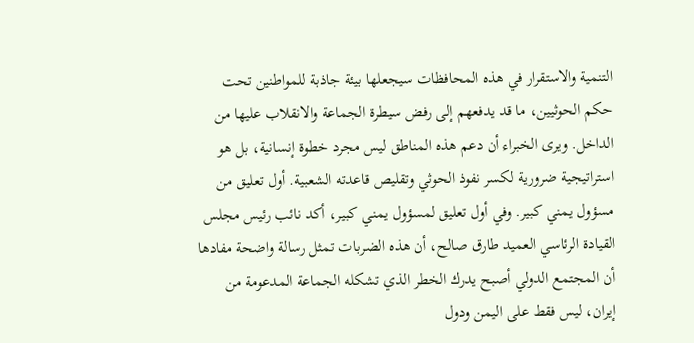التنمية والاستقرار في هذه المحافظات سيجعلها بيئة جاذبة للمواطنين تحت حكم الحوثيين، ما قد يدفعهم إلى رفض سيطرة الجماعة والانقلاب عليها من الداخل. ويرى الخبراء أن دعم هذه المناطق ليس مجرد خطوة إنسانية، بل هو استراتيجية ضرورية لكسر نفوذ الحوثي وتقليص قاعدته الشعبية. أول تعليق من مسؤول يمني كبير. وفي أول تعليق لمسؤول يمني كبير، أكد نائب رئيس مجلس القيادة الرئاسي العميد طارق صالح، أن هذه الضربات تمثل رسالة واضحة مفادها أن المجتمع الدولي أصبح يدرك الخطر الذي تشكله الجماعة المدعومة من إيران، ليس فقط على اليمن ودول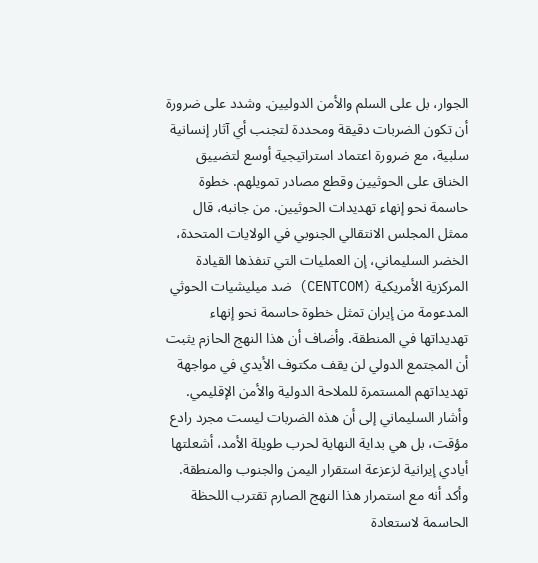الجوار، بل على السلم والأمن الدوليين. وشدد على ضرورة أن تكون الضربات دقيقة ومحددة لتجنب أي آثار إنسانية سلبية، مع ضرورة اعتماد استراتيجية أوسع لتضييق الخناق على الحوثيين وقطع مصادر تمويلهم. خطوة حاسمة نحو إنهاء تهديدات الحوثيين. من جانبه، قال ممثل المجلس الانتقالي الجنوبي في الولايات المتحدة، الخضر السليماني، إن العمليات التي تنفذها القيادة المركزية الأمريكية (CENTCOM) ضد ميليشيات الحوثي المدعومة من إيران تمثل خطوة حاسمة نحو إنهاء تهديداتها في المنطقة. وأضاف أن هذا النهج الحازم يثبت أن المجتمع الدولي لن يقف مكتوف الأيدي في مواجهة تهديداتهم المستمرة للملاحة الدولية والأمن الإقليمي. وأشار السليماني إلى أن هذه الضربات ليست مجرد رادع مؤقت، بل هي بداية النهاية لحرب طويلة الأمد، أشعلتها أيادي إيرانية لزعزعة استقرار اليمن والجنوب والمنطقة. وأكد أنه مع استمرار هذا النهج الصارم تقترب اللحظة الحاسمة لاستعادة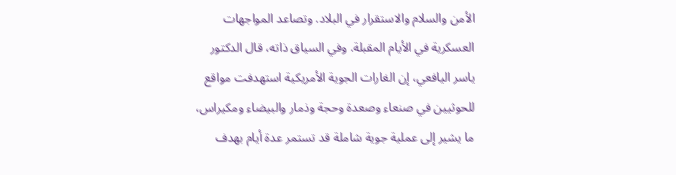الأمن والسلام والاستقرار في البلاد. وتصاعد المواجهات العسكرية في الأيام المقبلة. وفي السياق ذاته، قال الدكتور ياسر اليافعي، إن الغارات الجوية الأمريكية استهدفت مواقع للحوثيين في صنعاء وصعدة وحجة وذمار والبيضاء ومكيراس، ما يشير إلى عملية جوية شاملة قد تستمر عدة أيام بهدف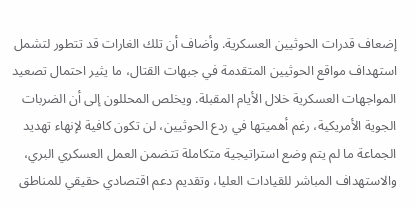إضعاف قدرات الحوثيين العسكرية. وأضاف أن تلك الغارات قد تتطور لتشمل استهداف مواقع الحوثيين المتقدمة في جبهات القتال، ما يثير احتمال تصعيد المواجهات العسكرية خلال الأيام المقبلة. ويخلص المحللون إلى أن الضربات الجوية الأمريكية، رغم أهميتها في ردع الحوثيين، لن تكون كافية لإنهاء تهديد الجماعة ما لم يتم وضع استراتيجية متكاملة تتضمن العمل العسكري البري، والاستهداف المباشر للقيادات العليا، وتقديم دعم اقتصادي حقيقي للمناطق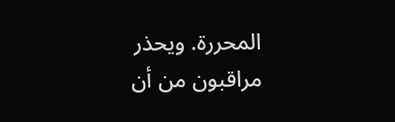المحررة. ويحذر مراقبون من أن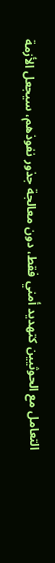التعامل مع الحوثيين كتهديد أمني فقط، دون معالجة جذور نفوذهم، سيجعل الأزمة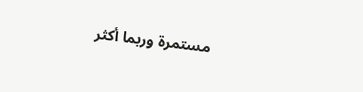مستمرة وربما أكثر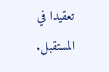تعقيدا في المستقبل.